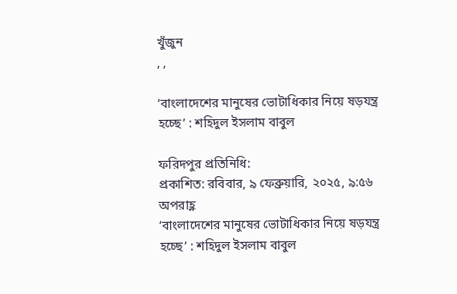খুঁজুন
, ,

‘বাংলাদেশের মানুষের ভোটাধিকার নিয়ে ষড়যন্ত্র হচ্ছে’ : শহিদুল ইসলাম বাবুল

ফরিদপুর প্রতিনিধি:
প্রকাশিত: রবিবার, ৯ ফেব্রুয়ারি, ২০২৫, ৯:৫৬ অপরাহ্ণ
‘বাংলাদেশের মানুষের ভোটাধিকার নিয়ে ষড়যন্ত্র হচ্ছে’ : শহিদুল ইসলাম বাবুল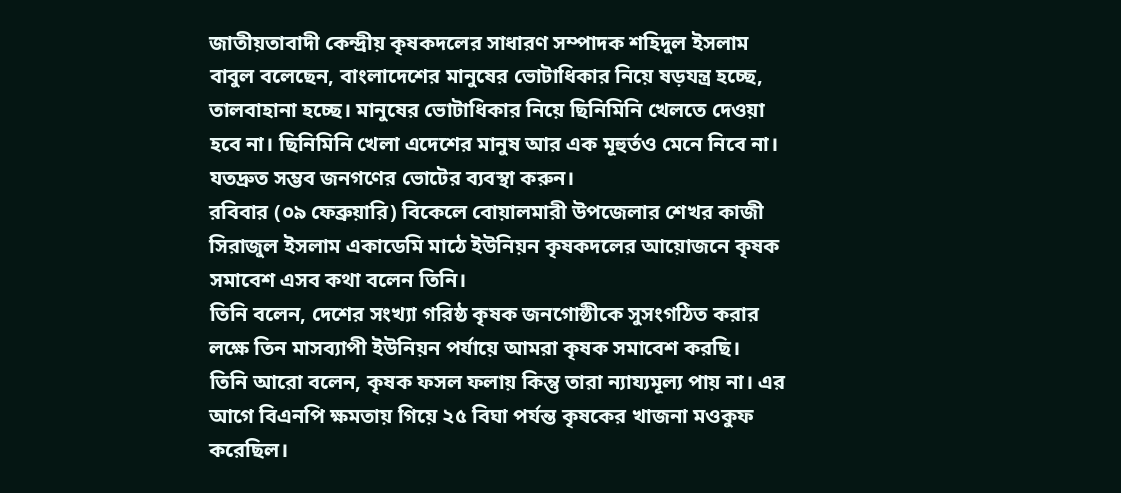জাতীয়তাবাদী কেন্দ্রীয় কৃষকদলের সাধারণ সম্পাদক শহিদুল ইসলাম বাবুল বলেছেন, বাংলাদেশের মানুষের ভোটাধিকার নিয়ে ষড়যন্ত্র হচ্ছে, তালবাহানা হচ্ছে। মানুষের ভোটাধিকার নিয়ে ছিনিমিনি খেলতে দেওয়া হবে না। ছিনিমিনি খেলা এদেশের মানুষ আর এক মূহুর্তও মেনে নিবে না। যতদ্রুত সম্ভব জনগণের ভোটের ব্যবস্থা করুন।
রবিবার (০৯ ফেব্রুয়ারি) বিকেলে বোয়ালমারী উপজেলার শেখর কাজী সিরাজুল ইসলাম একাডেমি মাঠে ইউনিয়ন কৃষকদলের আয়োজনে কৃষক সমাবেশ এসব কথা বলেন তিনি।
তিনি বলেন, দেশের সংখ্যা গরিষ্ঠ কৃষক জনগোষ্ঠীকে সুসংগঠিত করার লক্ষে তিন মাসব্যাপী ইউনিয়ন পর্যায়ে আমরা কৃষক সমাবেশ করছি।
তিনি আরো বলেন, কৃষক ফসল ফলায় কিন্তু তারা ন্যায্যমূল্য পায় না। এর আগে বিএনপি ক্ষমতায় গিয়ে ২৫ বিঘা পর্যন্ত কৃষকের খাজনা মওকুফ করেছিল।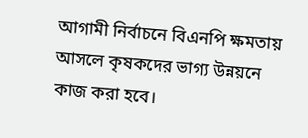আগামী নির্বাচনে বিএনপি ক্ষমতায় আসলে কৃষকদের ভাগ্য উন্নয়নে কাজ করা হবে।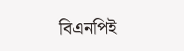বিএনপিই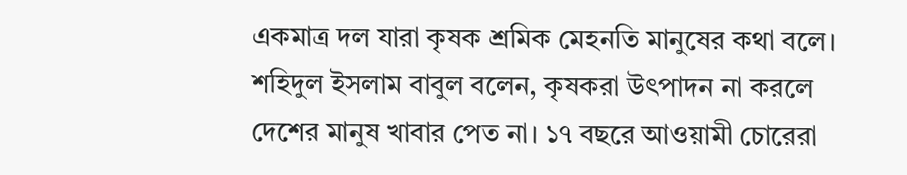একমাত্র দল যারা কৃষক শ্রমিক মেহনতি মানুষের কথা বলে।
শহিদুল ইসলাম বাবুল বলেন, কৃষকরা উৎপাদন না করলে দেশের মানুষ খাবার পেত না। ১৭ বছরে আওয়ামী চোরেরা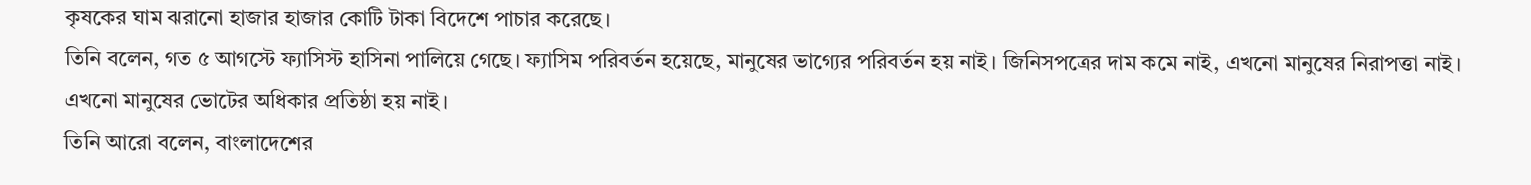কৃষকের ঘাম ঝরানো হাজার হাজার কোটি টাকা বিদেশে পাচার করেছে।
তিনি বলেন, গত ৫ আগস্টে ফ্যাসিস্ট হাসিনা পালিয়ে গেছে। ফ্যাসিম পরিবর্তন হয়েছে, মানুষের ভাগ্যের পরিবর্তন হয় নাই। জিনিসপত্রের দাম কমে নাই, এখনো মানুষের নিরাপত্তা নাই। এখনো মানুষের ভোটের অধিকার প্রতিষ্ঠা হয় নাই।
তিনি আরো বলেন, বাংলাদেশের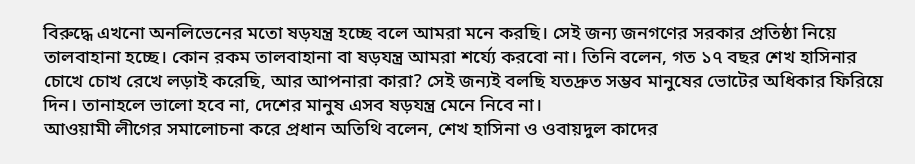বিরুদ্ধে এখনো অনলিভেনের মতো ষড়যন্ত্র হচ্ছে বলে আমরা মনে করছি। সেই জন্য জনগণের সরকার প্রতিষ্ঠা নিয়ে তালবাহানা হচ্ছে। কোন রকম তালবাহানা বা ষড়যন্ত্র আমরা শর্য্যে করবো না। তিনি বলেন, গত ১৭ বছর শেখ হাসিনার চোখে চোখ রেখে লড়াই করেছি, আর আপনারা কারা? সেই জন্যই বলছি যতদ্রুত সম্ভব মানুষের ভোটের অধিকার ফিরিয়ে দিন। তানাহলে ভালো হবে না, দেশের মানুষ এসব ষড়যন্ত্র মেনে নিবে না।
আওয়ামী লীগের সমালোচনা করে প্রধান অতিথি বলেন, শেখ হাসিনা ও ওবায়দুল কাদের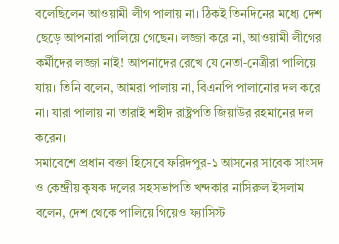বলেছিলেন আওয়ামী লীগ পালায় না। ঠিকই তিনদিনের মধ্যে দেশ ছেড়ে আপনারা পালিয়ে গেছেন। লজ্জা করে না, আওয়ামী লীগের কর্মীদের লজ্জা নাই! আপনাদের রেখে যে নেতা-নেত্রীরা পালিয়ে যায়। তিনি বলেন, আমরা পালায় না, বিএনপি পালানোর দল করে না। যারা পালায় না তারাই শহীদ রাষ্ট্রপতি জিয়াউর রহমানের দল করেন।
সমাবেশে প্রধান বক্তা হিসেবে ফরিদপুর-১ আসনের সাবেক সাংসদ ও কেন্দ্রীয় কৃষক দলের সহসভাপতি খন্দকার নাসিরুল ইসলাম বলেন, দেশ থেকে পালিয়ে গিয়েও ফ্যাসিস্ট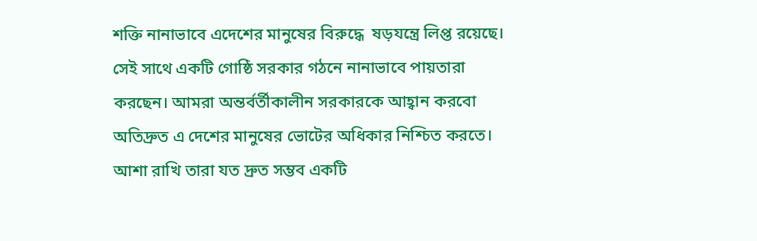শক্তি নানাভাবে এদেশের মানুষের বিরুদ্ধে  ষড়যন্ত্রে লিপ্ত রয়েছে। সেই সাথে একটি গোষ্ঠি সরকার গঠনে নানাভাবে পায়তারা করছেন। আমরা অন্তর্বর্তীকালীন সরকারকে আহ্বান করবো অতিদ্রুত এ দেশের মানুষের ভোটের অধিকার নিশ্চিত করতে। আশা রাখি তারা যত দ্রুত সম্ভব একটি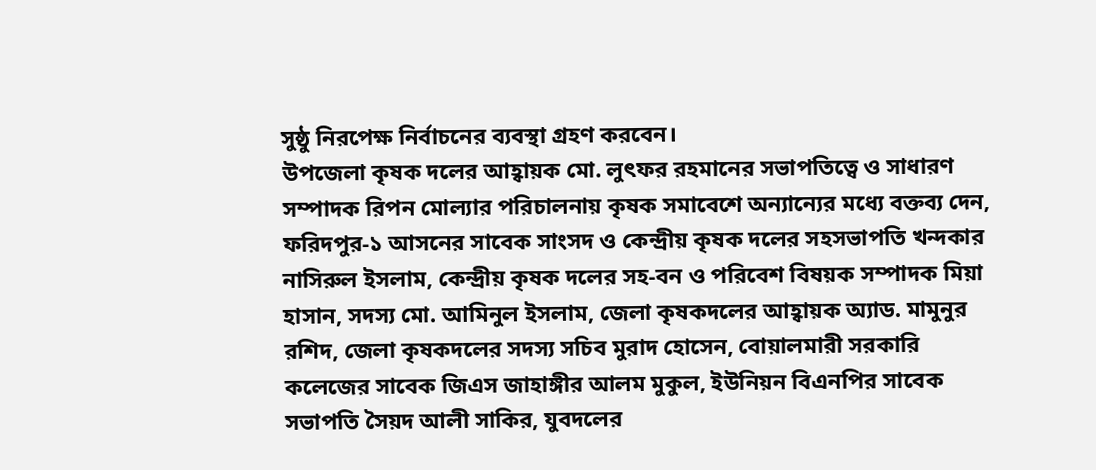সুষ্ঠু নিরপেক্ষ নির্বাচনের ব্যবস্থা গ্রহণ করবেন।
উপজেলা কৃষক দলের আহ্বায়ক মো. লুৎফর রহমানের সভাপতিত্বে ও সাধারণ সম্পাদক রিপন মোল্যার পরিচালনায় কৃষক সমাবেশে অন্যান্যের মধ্যে বক্তব্য দেন,  ফরিদপুর-১ আসনের সাবেক সাংসদ ও কেন্দ্রীয় কৃষক দলের সহসভাপতি খন্দকার নাসিরুল ইসলাম, কেন্দ্রীয় কৃষক দলের সহ-বন ও পরিবেশ বিষয়ক সম্পাদক মিয়া হাসান, সদস্য মো. আমিনুল ইসলাম, জেলা কৃষকদলের আহ্বায়ক অ্যাড. মামুনুর রশিদ, জেলা কৃষকদলের সদস্য সচিব মুরাদ হোসেন, বোয়ালমারী সরকারি কলেজের সাবেক জিএস জাহাঙ্গীর আলম মুকুল, ইউনিয়ন বিএনপির সাবেক সভাপতি সৈয়দ আলী সাকির, যুবদলের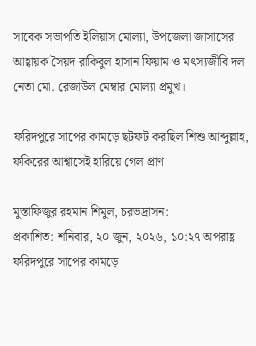সাবেক সভাপতি ইলিয়াস মোল্যা, উপজেলা জাসাসের আহ্বায়ক সৈয়দ রাকিবুল হাসান ফিয়াম ও মৎস্যজীবি দল নেতা মো. রেজাউল মেম্বার মোল্যা প্রমুখ।

ফরিদপুরে সাপের কামড়ে ছটফট করছিল শিশু আব্দুল্লাহ, ফকিরের আশ্বাসেই হারিয়ে গেল প্রাণ

মুস্তাফিজুর রহমান শিমুল, চরভদ্রাসন:
প্রকাশিত: শনিবার, ২০ জুন, ২০২৬, ১০:২৭ অপরাহ্ণ
ফরিদপুরে সাপের কামড়ে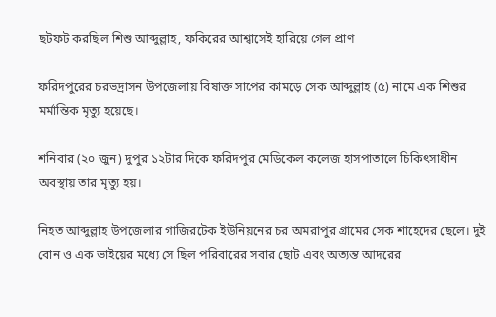ছটফট করছিল শিশু আব্দুল্লাহ, ফকিরের আশ্বাসেই হারিয়ে গেল প্রাণ

ফরিদপুরের চরভদ্রাসন উপজেলায় বিষাক্ত সাপের কামড়ে সেক আব্দুল্লাহ (৫) নামে এক শিশুর মর্মান্তিক মৃত্যু হয়েছে।

শনিবার (২০ জুন) দুপুর ১২টার দিকে ফরিদপুর মেডিকেল কলেজ হাসপাতালে চিকিৎসাধীন অবস্থায় তার মৃত্যু হয়।

নিহত আব্দুল্লাহ উপজেলার গাজিরটেক ইউনিয়নের চর অমরাপুর গ্রামের সেক শাহেদের ছেলে। দুই বোন ও এক ভাইয়ের মধ্যে সে ছিল পরিবারের সবার ছোট এবং অত্যন্ত আদরের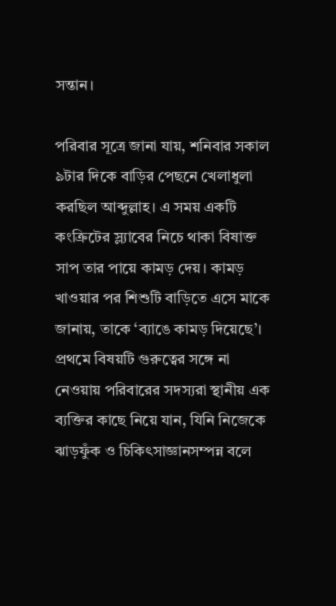সন্তান।

পরিবার সূত্রে জানা যায়, শনিবার সকাল ৯টার দিকে বাড়ির পেছনে খেলাধুলা করছিল আব্দুল্লাহ। এ সময় একটি কংক্রিটের স্ল্যাবের নিচে থাকা বিষাক্ত সাপ তার পায়ে কামড় দেয়। কামড় খাওয়ার পর শিশুটি বাড়িতে এসে মাকে জানায়, তাকে ‘ব্যাঙে কামড় দিয়েছে’। প্রথমে বিষয়টি গুরুত্বের সঙ্গে না নেওয়ায় পরিবারের সদস্যরা স্থানীয় এক ব্যক্তির কাছে নিয়ে যান, যিনি নিজেকে ঝাড়ফুঁক ও চিকিৎসাজ্ঞানসম্পন্ন বলে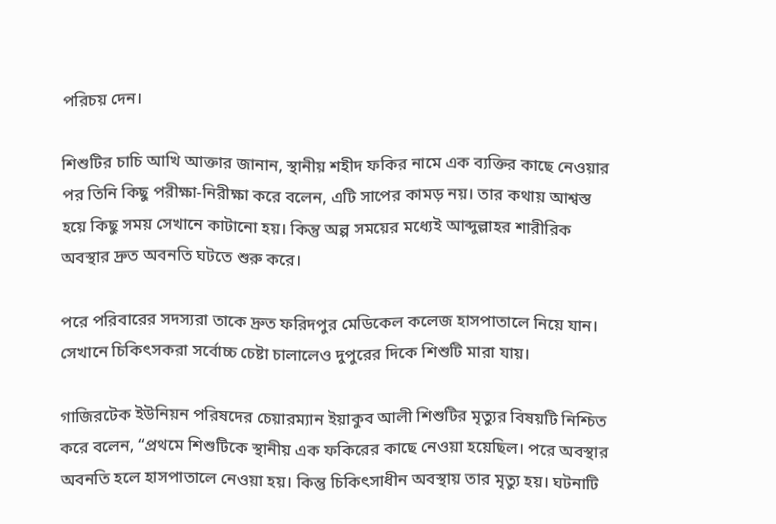পরিচয় দেন।

শিশুটির চাচি আখি আক্তার জানান, স্থানীয় শহীদ ফকির নামে এক ব্যক্তির কাছে নেওয়ার পর তিনি কিছু পরীক্ষা-নিরীক্ষা করে বলেন, এটি সাপের কামড় নয়। তার কথায় আশ্বস্ত হয়ে কিছু সময় সেখানে কাটানো হয়। কিন্তু অল্প সময়ের মধ্যেই আব্দুল্লাহর শারীরিক অবস্থার দ্রুত অবনতি ঘটতে শুরু করে।

পরে পরিবারের সদস্যরা তাকে দ্রুত ফরিদপুর মেডিকেল কলেজ হাসপাতালে নিয়ে যান। সেখানে চিকিৎসকরা সর্বোচ্চ চেষ্টা চালালেও দুপুরের দিকে শিশুটি মারা যায়।

গাজিরটেক ইউনিয়ন পরিষদের চেয়ারম্যান ইয়াকুব আলী শিশুটির মৃত্যুর বিষয়টি নিশ্চিত করে বলেন, “প্রথমে শিশুটিকে স্থানীয় এক ফকিরের কাছে নেওয়া হয়েছিল। পরে অবস্থার অবনতি হলে হাসপাতালে নেওয়া হয়। কিন্তু চিকিৎসাধীন অবস্থায় তার মৃত্যু হয়। ঘটনাটি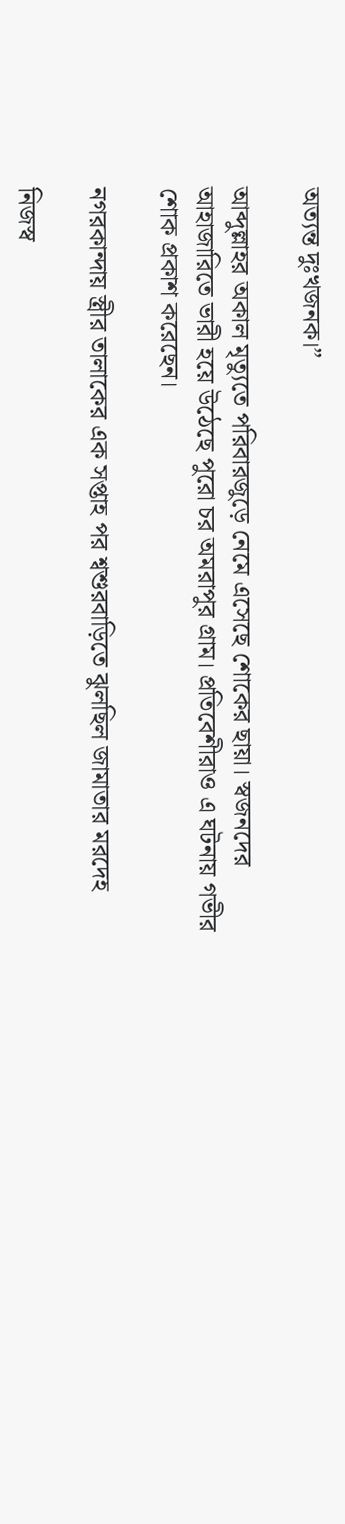অত্যন্ত দুঃখজনক।”

আব্দুল্লাহর অকাল মৃত্যুতে পরিবারজুড়ে নেমে এসেছে শোকের ছায়া। স্বজনদের আহাজারিতে ভারী হয়ে উঠেছে পুরো চর অমরাপুর গ্রাম। প্রতিবেশীরাও এ ঘটনায় গভীর শোক প্রকাশ করেছেন।

নগরকান্দায় স্ত্রীর তালাকের এক সপ্তাহ পর শ্বশুরবাড়িতে ঝুলছিল জামাতার মরদেহ

নিজস্ব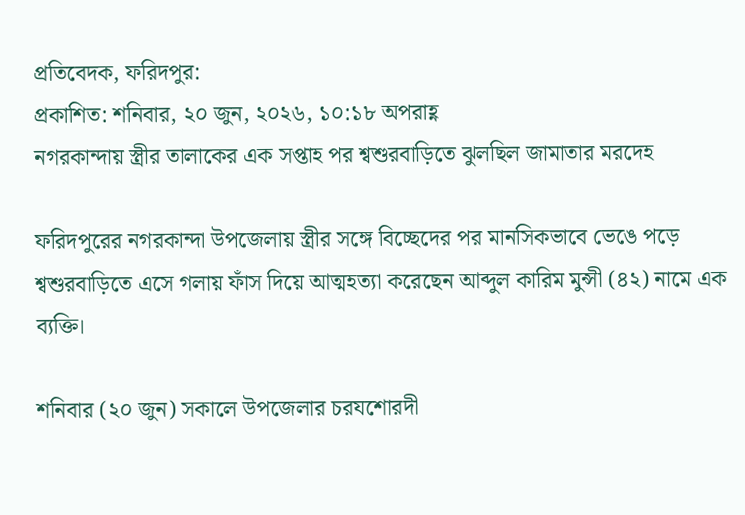প্রতিবেদক, ফরিদপুর:
প্রকাশিত: শনিবার, ২০ জুন, ২০২৬, ১০:১৮ অপরাহ্ণ
নগরকান্দায় স্ত্রীর তালাকের এক সপ্তাহ পর শ্বশুরবাড়িতে ঝুলছিল জামাতার মরদেহ

ফরিদপুরের নগরকান্দা উপজেলায় স্ত্রীর সঙ্গে বিচ্ছেদের পর মানসিকভাবে ভেঙে পড়ে শ্বশুরবাড়িতে এসে গলায় ফাঁস দিয়ে আত্মহত্যা করেছেন আব্দুল কারিম মুন্সী (৪২) নামে এক ব্যক্তি।

শনিবার (২০ জুন) সকালে উপজেলার চরযশোরদী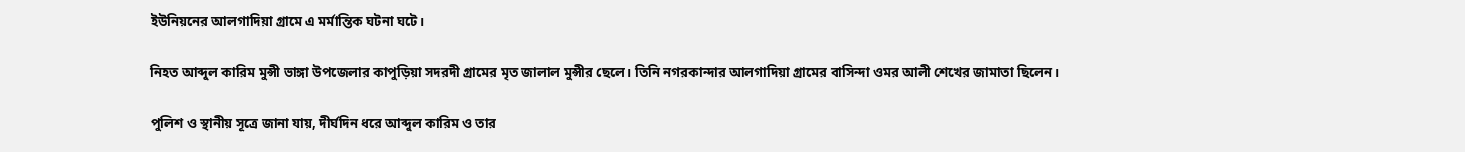ইউনিয়নের আলগাদিয়া গ্রামে এ মর্মান্তিক ঘটনা ঘটে।

নিহত আব্দুল কারিম মুন্সী ভাঙ্গা উপজেলার কাপুড়িয়া সদরদী গ্রামের মৃত জালাল মুন্সীর ছেলে। তিনি নগরকান্দার আলগাদিয়া গ্রামের বাসিন্দা ওমর আলী শেখের জামাতা ছিলেন।

পুলিশ ও স্থানীয় সূত্রে জানা যায়, দীর্ঘদিন ধরে আব্দুল কারিম ও তার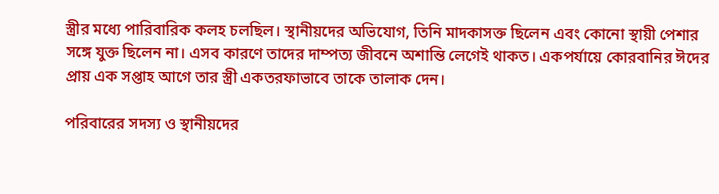স্ত্রীর মধ্যে পারিবারিক কলহ চলছিল। স্থানীয়দের অভিযোগ, তিনি মাদকাসক্ত ছিলেন এবং কোনো স্থায়ী পেশার সঙ্গে যুক্ত ছিলেন না। এসব কারণে তাদের দাম্পত্য জীবনে অশান্তি লেগেই থাকত। একপর্যায়ে কোরবানির ঈদের প্রায় এক সপ্তাহ আগে তার স্ত্রী একতরফাভাবে তাকে তালাক দেন।

পরিবারের সদস্য ও স্থানীয়দের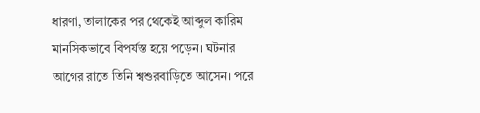ধারণা, তালাকের পর থেকেই আব্দুল কারিম মানসিকভাবে বিপর্যস্ত হয়ে পড়েন। ঘটনার আগের রাতে তিনি শ্বশুরবাড়িতে আসেন। পরে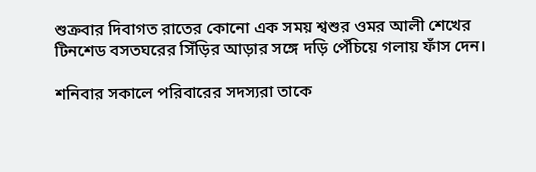শুক্রবার দিবাগত রাতের কোনো এক সময় শ্বশুর ওমর আলী শেখের টিনশেড বসতঘরের সিঁড়ির আড়ার সঙ্গে দড়ি পেঁচিয়ে গলায় ফাঁস দেন।

শনিবার সকালে পরিবারের সদস্যরা তাকে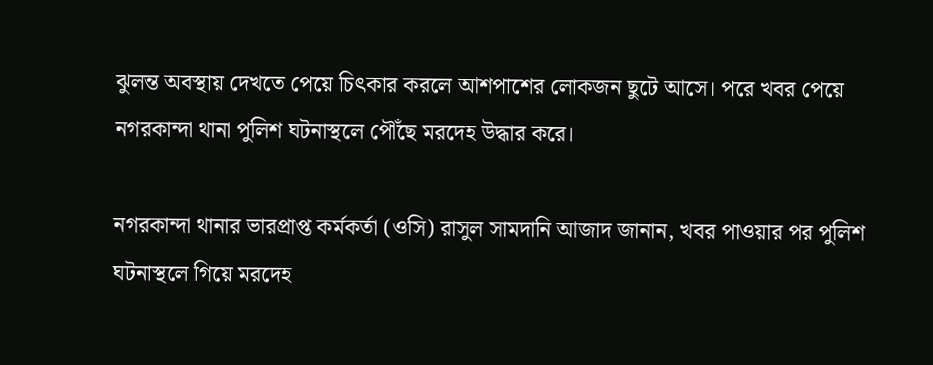ঝুলন্ত অবস্থায় দেখতে পেয়ে চিৎকার করলে আশপাশের লোকজন ছুটে আসে। পরে খবর পেয়ে নগরকান্দা থানা পুলিশ ঘটনাস্থলে পৌঁছে মরদেহ উদ্ধার করে।

নগরকান্দা থানার ভারপ্রাপ্ত কর্মকর্তা (ওসি) রাসুল সামদানি আজাদ জানান, খবর পাওয়ার পর পুলিশ ঘটনাস্থলে গিয়ে মরদেহ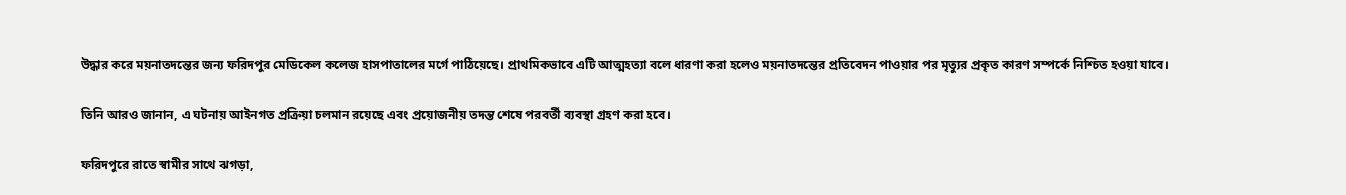উদ্ধার করে ময়নাতদন্তের জন্য ফরিদপুর মেডিকেল কলেজ হাসপাতালের মর্গে পাঠিয়েছে। প্রাথমিকভাবে এটি আত্মহত্যা বলে ধারণা করা হলেও ময়নাতদন্তের প্রতিবেদন পাওয়ার পর মৃত্যুর প্রকৃত কারণ সম্পর্কে নিশ্চিত হওয়া যাবে।

তিনি আরও জানান, এ ঘটনায় আইনগত প্রক্রিয়া চলমান রয়েছে এবং প্রয়োজনীয় তদন্ত শেষে পরবর্তী ব্যবস্থা গ্রহণ করা হবে।

ফরিদপুরে রাতে স্বামীর সাথে ঝগড়া,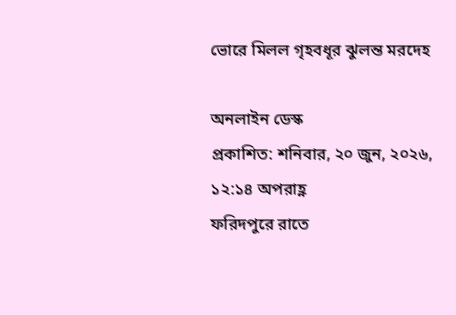ভোরে মিলল গৃহবধূর ঝুলন্ত মরদেহ

অনলাইন ডেস্ক
প্রকাশিত: শনিবার, ২০ জুন, ২০২৬, ১২:১৪ অপরাহ্ণ
ফরিদপুরে রাতে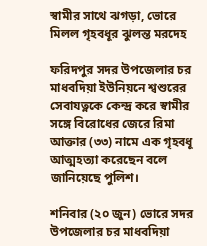স্বামীর সাথে ঝগড়া, ভোরে মিলল গৃহবধূর ঝুলন্ত মরদেহ

ফরিদপুর সদর উপজেলার চর মাধবদিয়া ইউনিয়নে শ্বশুরের সেবাযত্নকে কেন্দ্র করে স্বামীর সঙ্গে বিরোধের জেরে রিমা আক্তার (৩৩) নামে এক গৃহবধূ আত্মহত্যা করেছেন বলে জানিয়েছে পুলিশ।

শনিবার (২০ জুন) ভোরে সদর উপজেলার চর মাধবদিয়া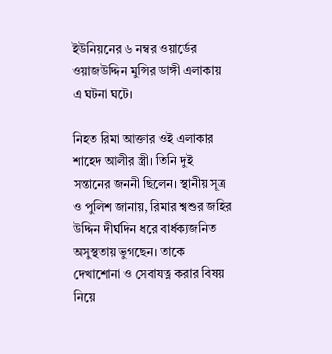ইউনিয়নের ৬ নম্বর ওয়ার্ডের ওয়াজউদ্দিন মুন্সির ডাঙ্গী এলাকায় এ ঘটনা ঘটে।

নিহত রিমা আক্তার ওই এলাকার শাহেদ আলীর স্ত্রী। তিনি দুই সন্তানের জননী ছিলেন। স্থানীয় সূত্র ও পুলিশ জানায়, রিমার শ্বশুর জহির উদ্দিন দীর্ঘদিন ধরে বার্ধক্যজনিত অসুস্থতায় ভুগছেন। তাকে দেখাশোনা ও সেবাযত্ন করার বিষয় নিয়ে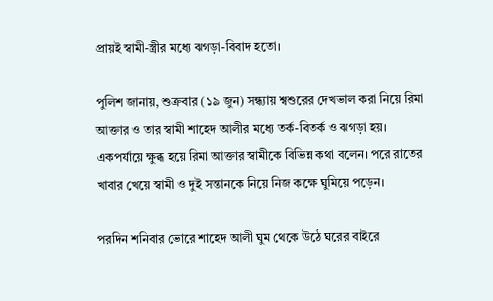প্রায়ই স্বামী-স্ত্রীর মধ্যে ঝগড়া-বিবাদ হতো।

পুলিশ জানায়, শুক্রবার (১৯ জুন) সন্ধ্যায় শ্বশুরের দেখভাল করা নিয়ে রিমা আক্তার ও তার স্বামী শাহেদ আলীর মধ্যে তর্ক-বিতর্ক ও ঝগড়া হয়। একপর্যায়ে ক্ষুব্ধ হয়ে রিমা আক্তার স্বামীকে বিভিন্ন কথা বলেন। পরে রাতের খাবার খেয়ে স্বামী ও দুই সন্তানকে নিয়ে নিজ কক্ষে ঘুমিয়ে পড়েন।

পরদিন শনিবার ভোরে শাহেদ আলী ঘুম থেকে উঠে ঘরের বাইরে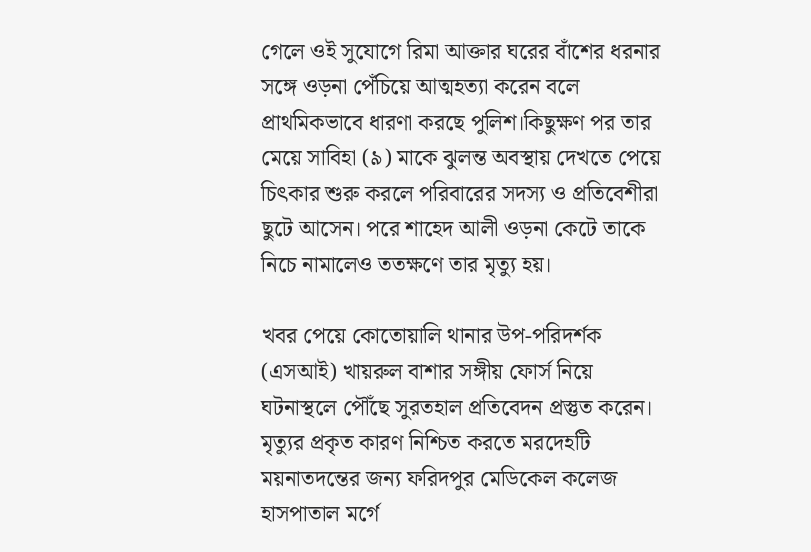গেলে ওই সুযোগে রিমা আক্তার ঘরের বাঁশের ধরনার সঙ্গে ওড়না পেঁচিয়ে আত্মহত্যা করেন বলে প্রাথমিকভাবে ধারণা করছে পুলিশ।কিছুক্ষণ পর তার মেয়ে সাবিহা (৯) মাকে ঝুলন্ত অবস্থায় দেখতে পেয়ে চিৎকার শুরু করলে পরিবারের সদস্য ও প্রতিবেশীরা ছুটে আসেন। পরে শাহেদ আলী ওড়না কেটে তাকে নিচে নামালেও ততক্ষণে তার মৃত্যু হয়।

খবর পেয়ে কোতোয়ালি থানার উপ-পরিদর্শক (এসআই) খায়রুল বাশার সঙ্গীয় ফোর্স নিয়ে ঘটনাস্থলে পৌঁছে সুরতহাল প্রতিবেদন প্রস্তুত করেন। মৃত্যুর প্রকৃত কারণ নিশ্চিত করতে মরদেহটি ময়নাতদন্তের জন্য ফরিদপুর মেডিকেল কলেজ হাসপাতাল মর্গে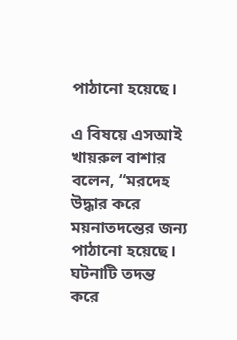পাঠানো হয়েছে।

এ বিষয়ে এসআই খায়রুল বাশার বলেন, “মরদেহ উদ্ধার করে ময়নাতদন্তের জন্য পাঠানো হয়েছে। ঘটনাটি তদন্ত করে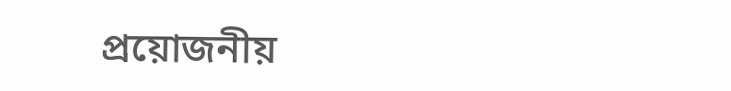প্রয়োজনীয়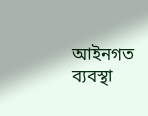আইনগত ব্যবস্থা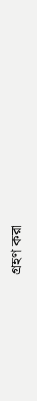গ্রহণ করা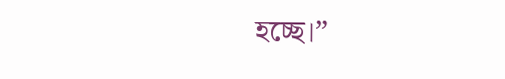হচ্ছে।”